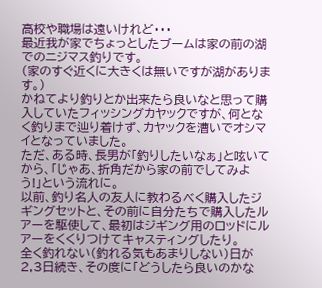高校や職場は遠いけれど・・・
最近我が家でちょっとしたブームは家の前の湖でのニジマス釣りです。
(家のすぐ近くに大きくは無いですが湖があります。)
かねてより釣りとか出来たら良いなと思って購入していたフィッシングカヤックですが、何となく釣りまで辿り着けず、カヤックを漕いでオシマイとなっていました。
ただ、ある時、長男が「釣りしたいなぁ」と呟いてから、「じゃあ、折角だから家の前でしてみよう!」という流れに。
以前、釣り名人の友人に教わるべく購入したジギングセットと、その前に自分たちで購入したルアーを駆使して、最初はジギング用のロッドにルアーをくくりつけてキャスティングしたり。
全く釣れない(釣れる気もあまりしない)日が2,3日続き、その度に「どうしたら良いのかな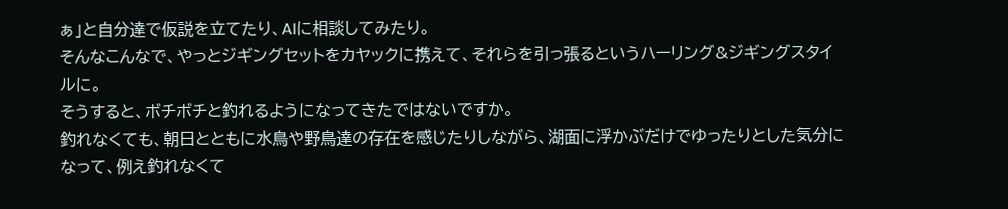ぁ」と自分達で仮説を立てたり、AIに相談してみたり。
そんなこんなで、やっとジギングセットをカヤックに携えて、それらを引っ張るというハーリング&ジギングスタイルに。
そうすると、ボチボチと釣れるようになってきたではないですか。
釣れなくても、朝日とともに水鳥や野鳥達の存在を感じたりしながら、湖面に浮かぶだけでゆったりとした気分になって、例え釣れなくて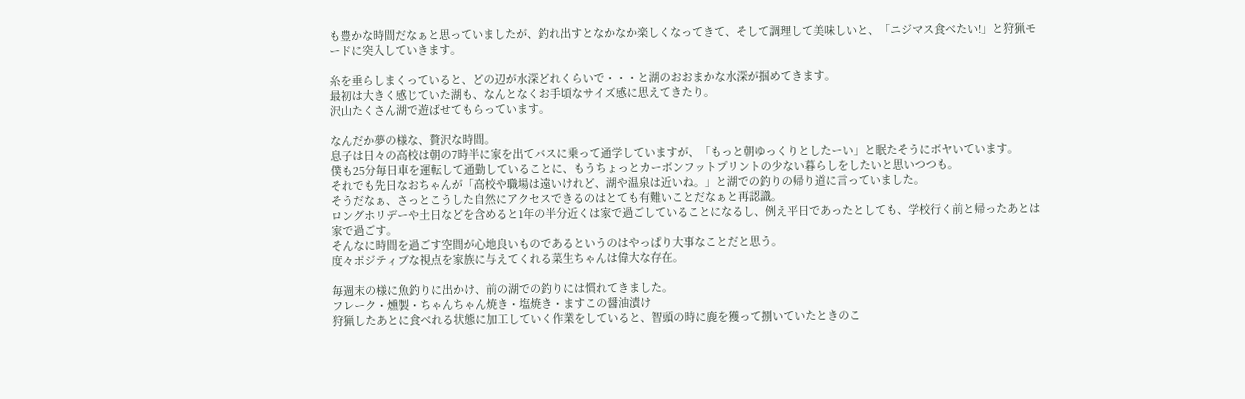も豊かな時間だなぁと思っていましたが、釣れ出すとなかなか楽しくなってきて、そして調理して美味しいと、「ニジマス食べたい!」と狩猟モードに突入していきます。

糸を垂らしまくっていると、どの辺が水深どれくらいで・・・と湖のおおまかな水深が掴めてきます。
最初は大きく感じていた湖も、なんとなくお手頃なサイズ感に思えてきたり。
沢山たくさん湖で遊ばせてもらっています。

なんだか夢の様な、贅沢な時間。
息子は日々の高校は朝の7時半に家を出てバスに乗って通学していますが、「もっと朝ゆっくりとしたーい」と眠たそうにボヤいています。
僕も25分毎日車を運転して通勤していることに、もうちょっとカーボンフットプリントの少ない暮らしをしたいと思いつつも。
それでも先日なおちゃんが「高校や職場は遠いけれど、湖や温泉は近いね。」と湖での釣りの帰り道に言っていました。
そうだなぁ、さっとこうした自然にアクセスできるのはとても有難いことだなぁと再認識。
ロングホリデーや土日などを含めると1年の半分近くは家で過ごしていることになるし、例え平日であったとしても、学校行く前と帰ったあとは家で過ごす。
そんなに時間を過ごす空間が心地良いものであるというのはやっぱり大事なことだと思う。
度々ポジティブな視点を家族に与えてくれる菜生ちゃんは偉大な存在。

毎週末の様に魚釣りに出かけ、前の湖での釣りには慣れてきました。
フレーク・燻製・ちゃんちゃん焼き・塩焼き・ますこの醤油漬け
狩猟したあとに食べれる状態に加工していく作業をしていると、智頭の時に鹿を獲って捌いていたときのこ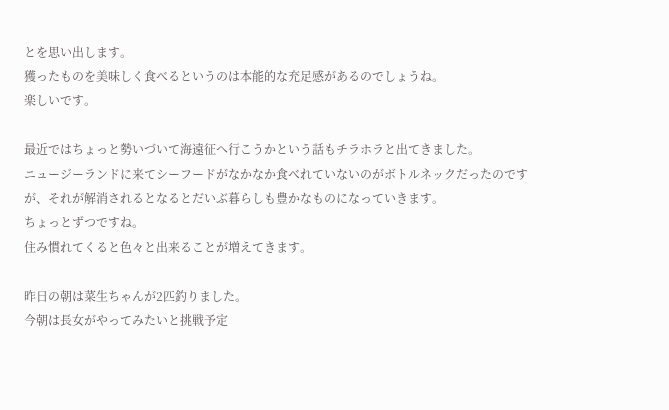とを思い出します。
獲ったものを美味しく食べるというのは本能的な充足感があるのでしょうね。
楽しいです。

最近ではちょっと勢いづいて海遠征へ行こうかという話もチラホラと出てきました。
ニュージーランドに来てシーフードがなかなか食べれていないのがボトルネックだったのですが、それが解消されるとなるとだいぶ暮らしも豊かなものになっていきます。
ちょっとずつですね。
住み慣れてくると色々と出来ることが増えてきます。

昨日の朝は菜生ちゃんが2匹釣りました。
今朝は長女がやってみたいと挑戦予定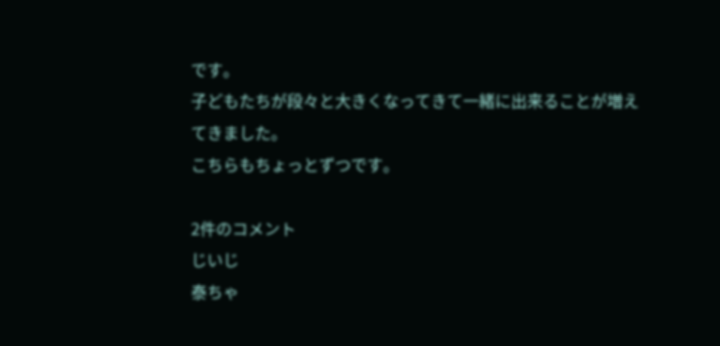です。
子どもたちが段々と大きくなってきて一緒に出来ることが増えてきました。
こちらもちょっとずつです。

2件のコメント
じいじ
泰ちゃ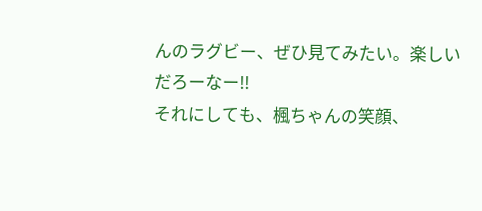んのラグビー、ぜひ見てみたい。楽しいだろーなー‼
それにしても、楓ちゃんの笑顔、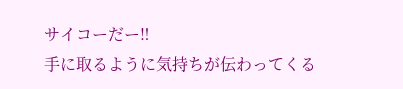サイコーだー‼
手に取るように気持ちが伝わってくる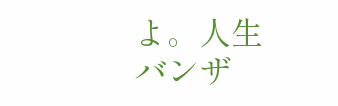よ。人生バンザ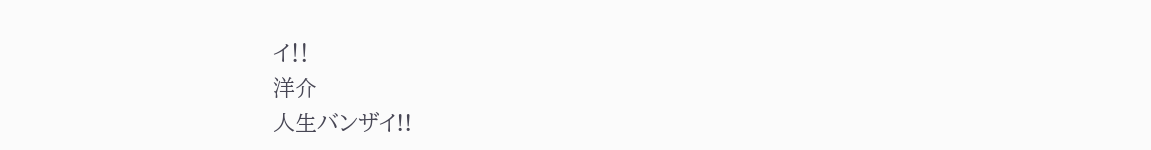イ‼
洋介
人生バンザイ!!